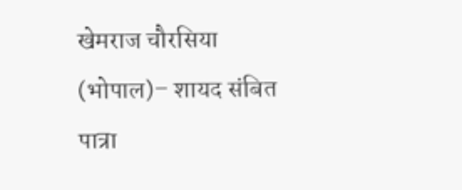खेमराज चौरसिया (भोपाल)– शायद संबित पात्रा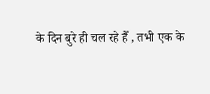के दिन बुरे ही चल रहे हैँ , तभी एक के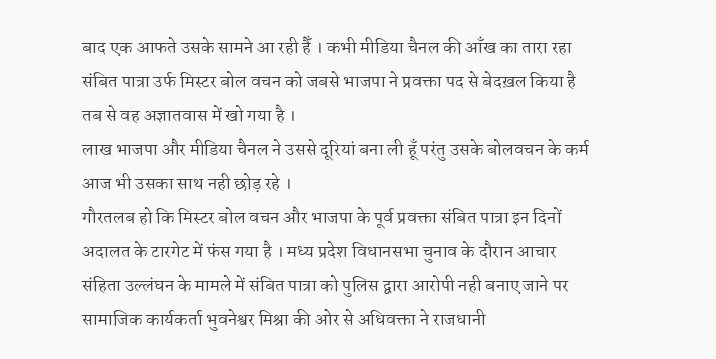बाद एक आफते उसके सामने आ रही हैँ । कभी मीडिया चैनल की आँख का तारा रहा संबित पात्रा उर्फ मिस्टर बोल वचन को जबसे भाजपा ने प्रवक्ता पद से बेदख़ल किया है तब से वह अज्ञातवास में खो गया है ।
लाख भाजपा और मीडिया चैनल ने उससे दूरियां बना ली हूँ परंतु उसके बोलवचन के कर्म आज भी उसका साथ नही छोड़ रहे ।
गौरतलब हो कि मिस्टर बोल वचन और भाजपा के पूर्व प्रवक्ता संबित पात्रा इन दिनों अदालत के टारगेट में फंस गया है । मध्य प्रदेश विधानसभा चुनाव के दौरान आचार संहिता उल्लंघन के मामले में संबित पात्रा को पुलिस द्वारा आरोपी नही बनाए जाने पर सामाजिक कार्यकर्ता भुवनेश्वर मिश्रा की ओर से अधिवक्ता ने राजधानी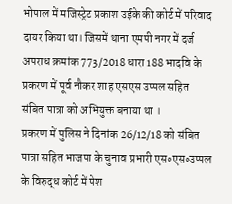भोपाल में मजिस्ट्रेट प्रकाश उईके की कोर्ट में परिवाद दायर किया था। जिसमें थाना एमपी नगर में दर्ज अपराध क्रमांक 773/2018 धारा 188 भादवि के प्रकरण में पूर्व नौकर शाह एसएस उप्पल सहित संबित पात्रा को अभियुक्त बनाया था ।
प्रकरण में पुलिस ने दिनांक 26/12/18 को संबित पात्रा सहित भाजपा के चुनाव प्रभारी एस॰एस॰उप्पल के विरुद्ध कोर्ट में पेश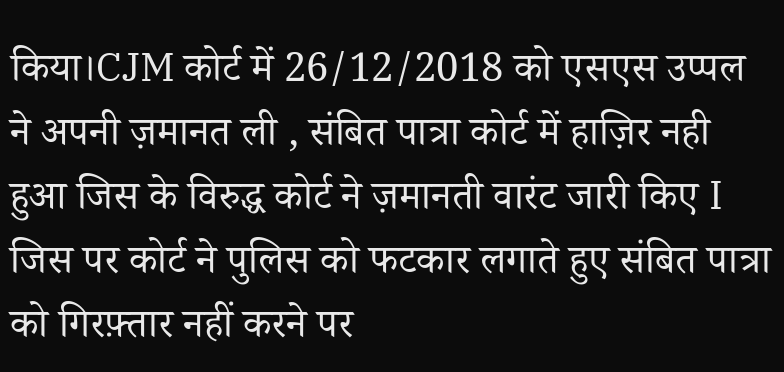किया।CJM कोर्ट में 26/12/2018 को एसएस उप्पल ने अपनी ज़मानत ली , संबित पात्रा कोर्ट में हाज़िर नही हुआ जिस के विरुद्ध कोर्ट ने ज़मानती वारंट जारी किए I जिस पर कोर्ट ने पुलिस को फटकार लगाते हुए संबित पात्रा को गिरफ़्तार नहीं करने पर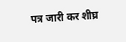पत्र जारी कर शीघ्र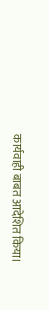कार्यवाही बाबत आदेशित किया।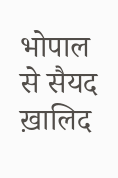भोपाल से सैयद ख़ालिद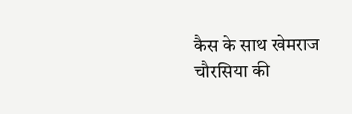कैस के साथ खेमराज चौरसिया की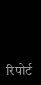रिपोर्ट